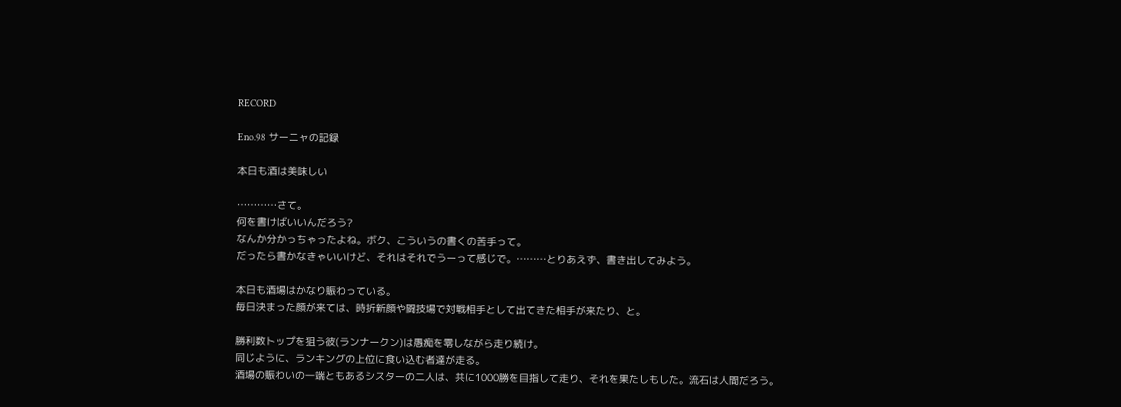RECORD

Eno.98 サーニャの記録

本日も酒は美味しい

…………さて。
何を書けばいいんだろう?
なんか分かっちゃったよね。ボク、こういうの書くの苦手って。
だったら書かなきゃいいけど、それはそれでうーって感じで。………とりあえず、書き出してみよう。

本日も酒場はかなり賑わっている。
毎日決まった顔が来ては、時折新顔や闘技場で対戦相手として出てきた相手が来たり、と。

勝利数トップを狙う彼(ランナークン)は愚痴を零しながら走り続け。
同じように、ランキングの上位に食い込む者達が走る。
酒場の賑わいの一端ともあるシスターの二人は、共に1000勝を目指して走り、それを果たしもした。流石は人間だろう。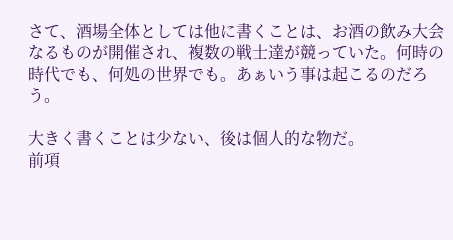さて、酒場全体としては他に書くことは、お酒の飲み大会なるものが開催され、複数の戦士達が競っていた。何時の時代でも、何処の世界でも。あぁいう事は起こるのだろう。

大きく書くことは少ない、後は個人的な物だ。
前項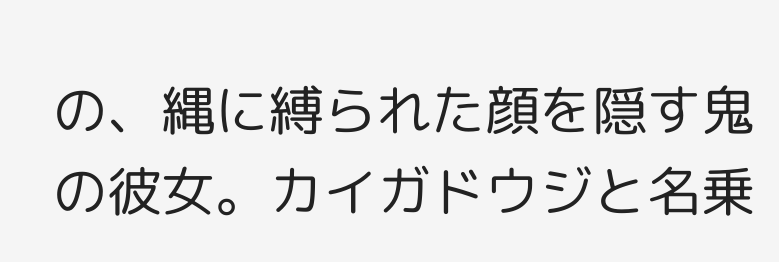の、縄に縛られた顔を隠す鬼の彼女。カイガドウジと名乗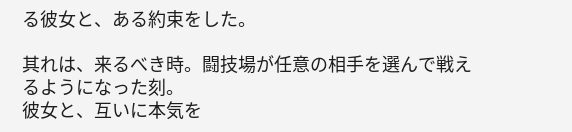る彼女と、ある約束をした。

其れは、来るべき時。闘技場が任意の相手を選んで戦えるようになった刻。
彼女と、互いに本気を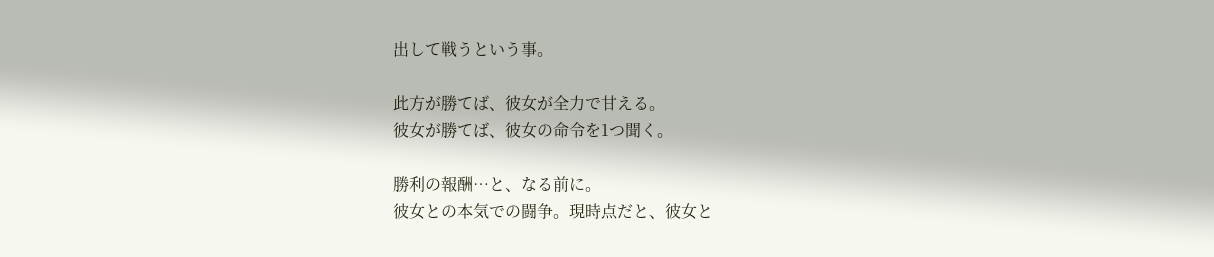出して戦うという事。

此方が勝てば、彼女が全力で甘える。
彼女が勝てば、彼女の命令を1つ聞く。

勝利の報酬…と、なる前に。
彼女との本気での闘争。現時点だと、彼女と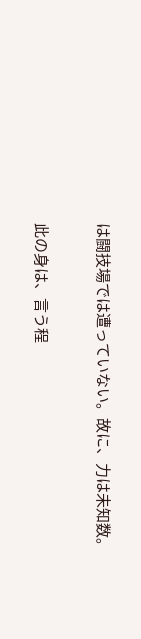は闘技場では遭っていない。故に、力は未知数。

此の身は、言う程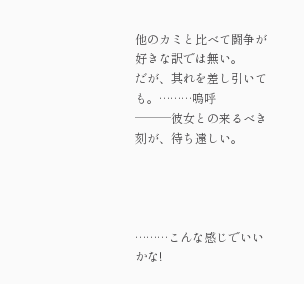他のカミと比べて闘争が好きな訳では無い。
だが、其れを差し引いても。………嗚呼
───彼女との来るべき刻が、待ち遠しい。




………こんな感じでいいかな!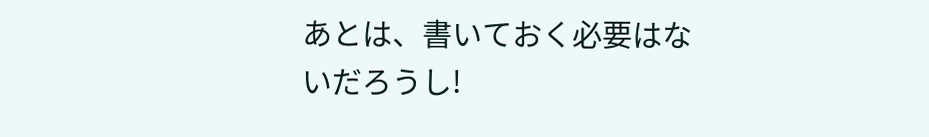あとは、書いておく必要はないだろうし!